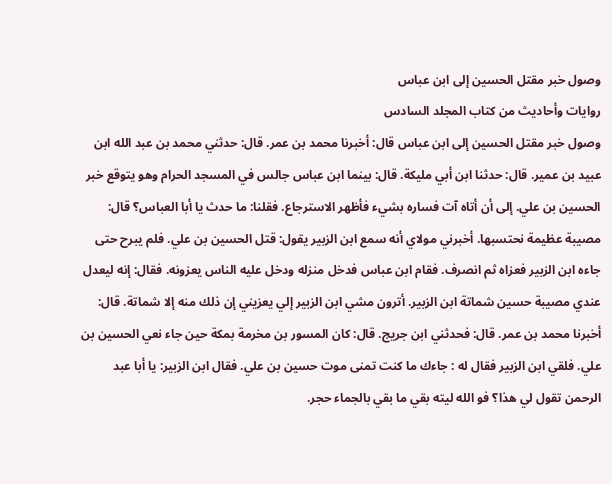وصول خبر مقتل الحسين إلى ابن عباس
روايات وأحاديث من كتاب المجلد السادس
وصول خبر مقتل الحسين إلى ابن عباس قال: أخبرنا محمد بن عمر. قال: حدثني محمد بن عبد الله ابن عبيد بن عمير. قال: حدثنا ابن أبي مليكة. قال: بينما ابن عباس جالس في المسجد الحرام وهو يتوقع خبر الحسين بن علي. إلى أن أتاه آت فساره بشيء فأظهر الاسترجاع. فقلنا: ما حدث يا أبا العباس؟ قال: مصيبة عظيمة نحتسبها. أخبرني مولاي أنه سمع ابن الزبير يقول: قتل الحسين بن علي. فلم يبرح حتى جاءه ابن الزبير فعزاه ثم انصرف. فقام ابن عباس فدخل منزله ودخل عليه الناس يعزونه. فقال: إنه ليعدل عندي مصيبة حسين شماتة ابن الزبير. أترون مشي ابن الزبير إلي يعزيني إن ذلك منه إلا شماتة. قال: أخبرنا محمد بن عمر. قال: فحدثني ابن جريج. قال: كان المسور بن مخرمة بمكة حين جاء نعي الحسين بن علي. فلقي ابن الزبير فقال له : جاءك ما كنت تمنى موت حسين بن علي. فقال ابن الزبير: يا أبا عبد الرحمن تقول لي هذا؟ فو الله ليته بقي ما بقي بالجماء حجر.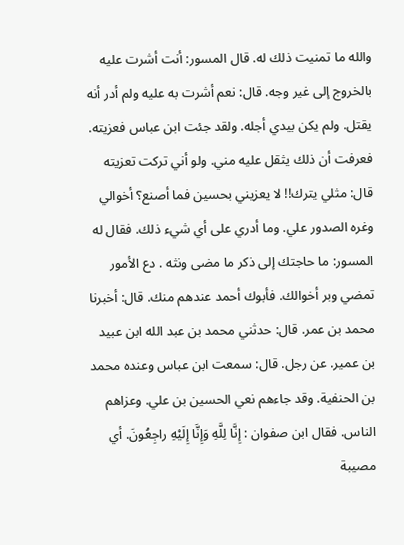والله ما تمنيت ذلك له. قال المسور: أنت أشرت عليه بالخروج إلى غير وجه. قال: نعم أشرت به عليه ولم أدر أنه يقتل. ولم يكن بيدي أجله. ولقد جئت ابن عباس فعزيته. فعرفت أن ذلك يثقل عليه مني. ولو أني تركت تعزيته قال: مثلي يترك!! لا يعزيني بحسين فما أصنع؟ أخوالي وغره الصدور علي. وما أدري على أي شيء ذلك. فقال له المسور: ما حاجتك إلى ذكر ما مضى ونثه . دع الأمور تمضي وبر أخوالك. فأبوك أحمد عندهم منك. قال: أخبرنا محمد بن عمر. قال: حدثني محمد بن عبد الله ابن عبيد بن عمير. عن رجل. قال: سمعت ابن عباس وعنده محمد بن الحنفية. وقد جاءهم نعي الحسين بن علي. وعزاهم الناس. فقال ابن صفوان : إِنَّا لِلَّهِ وَإِنَّا إِلَيْهِ راجِعُونَ. أي مصيبة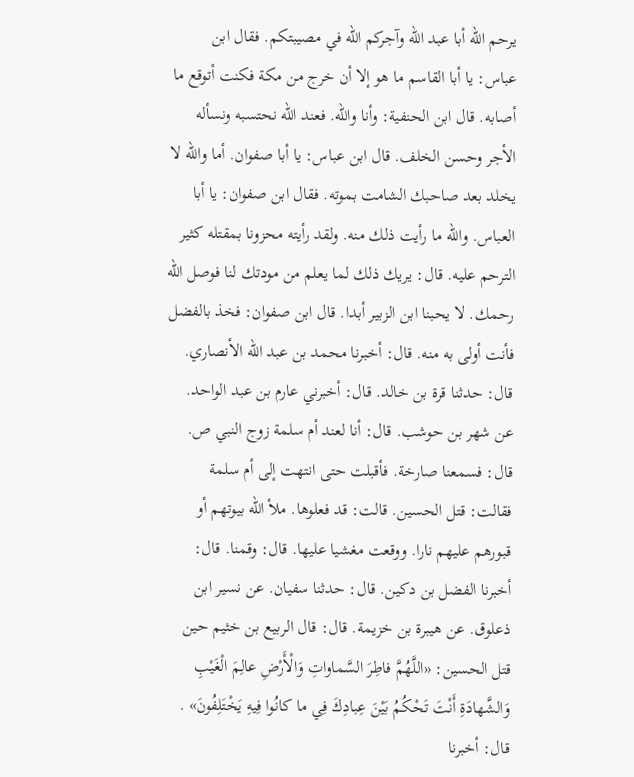يرحم الله أبا عبد الله وآجركم الله في مصيبتكم. فقال ابن عباس: يا أبا القاسم ما هو إلا أن خرج من مكة فكنت أتوقع ما أصابه. قال ابن الحنفية: وأنا والله. فعند الله نحتسبه ونسأله الأجر وحسن الخلف. قال ابن عباس: يا أبا صفوان. أما والله لا يخلد بعد صاحبك الشامت بموته. فقال ابن صفوان: يا أبا العباس. والله ما رأيت ذلك منه. ولقد رأيته محزونا بمقتله كثير الترحم عليه. قال: يريك ذلك لما يعلم من مودتك لنا فوصل الله رحمك. لا يحبنا ابن الزبير أبدا. قال ابن صفوان: فخذ بالفضل فأنت أولى به منه. قال: أخبرنا محمد بن عبد الله الأنصاري. قال: حدثنا قرة بن خالد. قال: أخبرني عارم بن عبد الواحد. عن شهر بن حوشب. قال: أنا لعند أم سلمة زوج النبي ص. قال: فسمعنا صارخة. فأقبلت حتى انتهت إلى أم سلمة فقالت: قتل الحسين. قالت: قد فعلوها. ملأ الله بيوتهم أو قبورهم عليهم نارا. ووقعت مغشيا عليها. قال: وقمنا. قال: أخبرنا الفضل بن دكين. قال: حدثنا سفيان. عن نسير ابن ذعلوق. عن هيبرة بن خزيمة. قال: قال الربيع بن خثيم حين قتل الحسين: «اللَّهُمَّ فاطِرَ السَّماواتِ وَالْأَرْضِ عالِمَ الْغَيْبِ وَالشَّهادَةِ أَنْتَ تَحْكُمُ بَيْنَ عِبادِكَ فِي ما كانُوا فِيهِ يَخْتَلِفُونَ» . قال: أخبرنا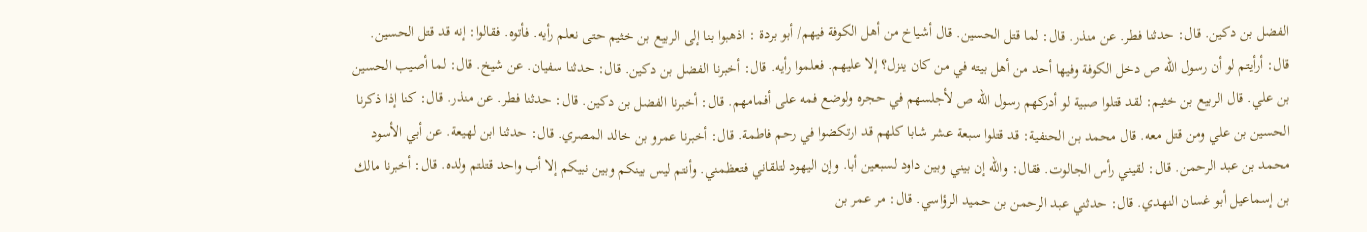الفضل بن دكين. قال: حدثنا فطر. عن منذر. قال: لما قتل الحسين. قال أشياخ من أهل الكوفة فيهم/ أبو بردة : اذهبوا بنا إلى الربيع بن خثيم حتى نعلم رأيه. فأتوه. فقالوا: إنه قد قتل الحسين. قال: أرأيتم لو أن رسول الله ص دخل الكوفة وفيها أحد من أهل بيته في من كان ينزل؟ إلا عليهم. فعلموا رأيه. قال: أخبرنا الفضل بن دكين. قال: حدثنا سفيان. عن شيخ. قال: لما أصيب الحسين بن علي. قال الربيع بن خثيم: لقد قتلوا صبية لو أدركهم رسول الله ص لأجلسهم في حجره ولوضع فمه على أفمامهم. قال: أخبرنا الفضل بن دكين. قال: حدثنا فطر. عن منذر. قال: كنا إذا ذكرنا الحسين بن علي ومن قتل معه. قال محمد بن الحنفية: قد قتلوا سبعة عشر شابا كلهم قد ارتكضوا في رحم فاطمة. قال: أخبرنا عمرو بن خالد المصري. قال: حدثنا ابن لهيعة. عن أبي الأسود محمد بن عبد الرحمن. قال: لقيني رأس الجالوت. فقال: والله إن بيني وبين داود لسبعين أبا. وإن اليهود لتلقاني فتعظمني. وأنتم ليس بينكم وبين نبيكم إلا أب واحد قتلتم ولده. قال: أخبرنا مالك بن إسماعيل أبو غسان النهدي. قال: حدثني عبد الرحمن بن حميد الرؤاسي. قال: مر عمر بن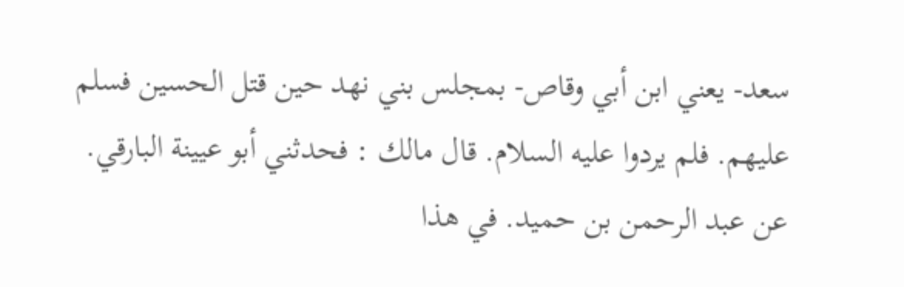سعد- يعني ابن أبي وقاص- بمجلس بني نهد حين قتل الحسين فسلم عليهم. فلم يردوا عليه السلام. قال مالك : فحدثني أبو عيينة البارقي. عن عبد الرحمن بن حميد. في هذا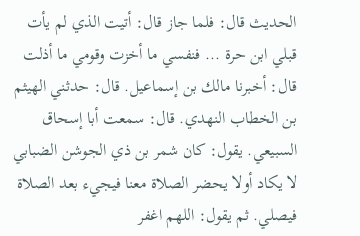الحديث قال: فلما جاز قال: أتيت الذي لم يأت قبلي ابن حرة ... فنفسي ما أخزت وقومي ما أذلت قال: أخبرنا مالك بن إسماعيل. قال: حدثني الهيثم بن الخطاب النهدي. قال: سمعت أبا إسحاق السبيعي. يقول: كان شمر بن ذي الجوشن الضبابي لا يكاد أولا يحضر الصلاة معنا فيجيء بعد الصلاة فيصلي. ثم يقول: اللهم اغفر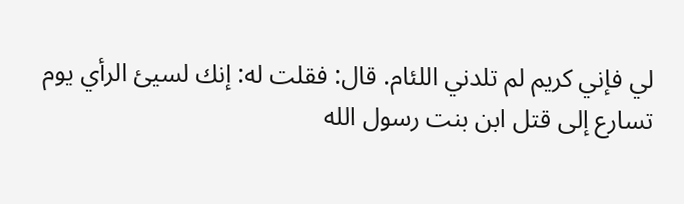لي فإني كريم لم تلدني اللئام. قال: فقلت له: إنك لسيئ الرأي يوم تسارع إلى قتل ابن بنت رسول الله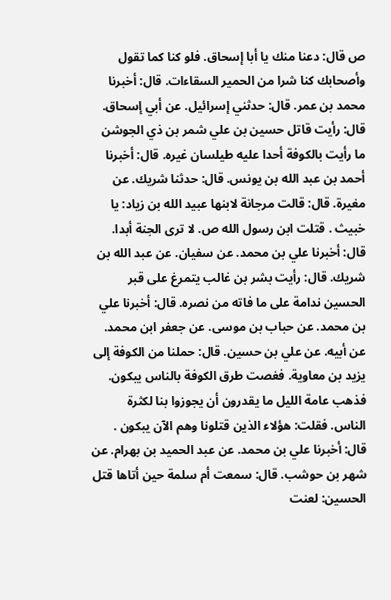ص قال: دعنا منك يا أبا إسحاق. فلو كنا كما تقول وأصحابك كنا شرا من الحمير السقاءات. قال: أخبرنا محمد بن عمر. قال: حدثني إسرائيل. عن أبي إسحاق. قال: رأيت قاتل حسين بن علي شمر بن ذي الجوشن ما رأيت بالكوفة أحدا عليه طيلسان غيره. قال: أخبرنا أحمد بن عبد الله بن يونس. قال: حدثنا شريك. عن مغيرة. قال: قالت مرجانة لابنها عبيد الله بن زياد: يا خبيث . قتلت ابن رسول الله ص. لا ترى الجنة أبدا. قال: أخبرنا علي بن محمد. عن سفيان. عن عبد الله بن شريك. قال: رأيت بشر بن غالب يتمرغ على قبر الحسين ندامة على ما فاته من نصره. قال: أخبرنا علي بن محمد. عن حباب بن موسى. عن جعفر ابن محمد. عن أبيه. عن علي بن حسين. قال: حملنا من الكوفة إلى يزيد بن معاوية. فغصت طرق الكوفة بالناس يبكون. فذهب عامة الليل ما يقدرون أن يجوزوا بنا لكثرة الناس. فقلت: هؤلاء الذين قتلونا وهم الآن يبكون . قال: أخبرنا علي بن محمد. عن عبد الحميد بن بهرام. عن شهر بن حوشب. قال: سمعت أم سلمة حين أتاها قتل الحسين: لعنت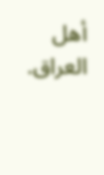أهل العراق.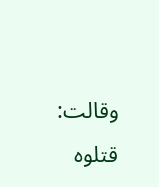وقالت: قتلوه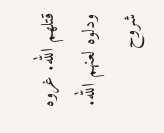قتلهم الله. غروه ودلوه لعنهم الله.
شروح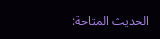الحديث المتاحة: